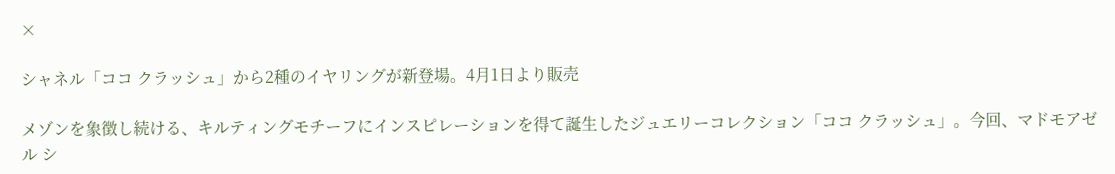×

シャネル「ココ クラッシュ」から2種のイヤリングが新登場。4月1日より販売

メゾンを象徴し続ける、キルティングモチーフにインスピレーションを得て誕生したジュエリーコレクション「ココ クラッシュ」。今回、マドモアゼル シ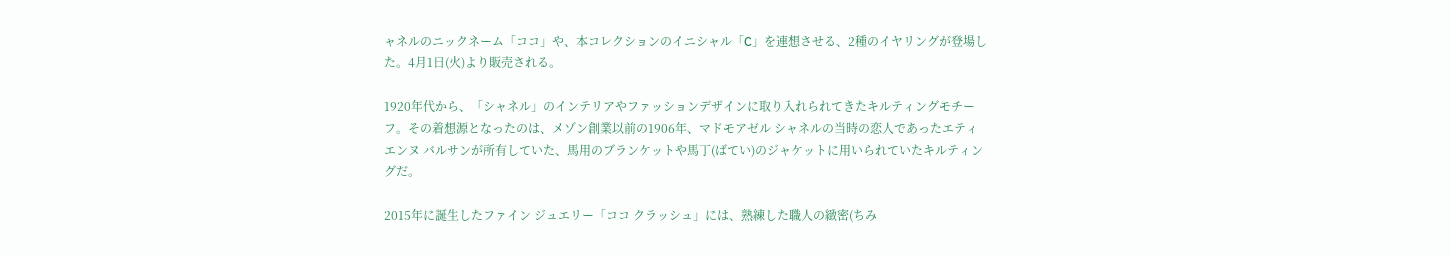ャネルのニックネーム「ココ」や、本コレクションのイニシャル「C」を連想させる、2種のイヤリングが登場した。4月1日(火)より販売される。

1920年代から、「シャネル」のインテリアやファッションデザインに取り入れられてきたキルティングモチーフ。その着想源となったのは、メゾン創業以前の1906年、マドモアゼル シャネルの当時の恋人であったエティエンヌ バルサンが所有していた、馬用のブランケットや馬丁(ばてい)のジャケットに用いられていたキルティングだ。

2015年に誕生したファイン ジュエリー「ココ クラッシュ」には、熟練した職人の緻密(ちみ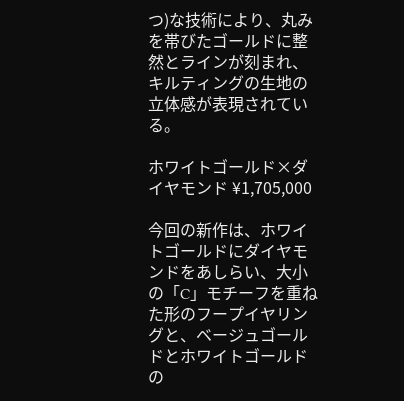つ)な技術により、丸みを帯びたゴールドに整然とラインが刻まれ、キルティングの生地の立体感が表現されている。

ホワイトゴールド×ダイヤモンド ¥1,705,000

今回の新作は、ホワイトゴールドにダイヤモンドをあしらい、大小の「C」モチーフを重ねた形のフープイヤリングと、ベージュゴールドとホワイトゴールドの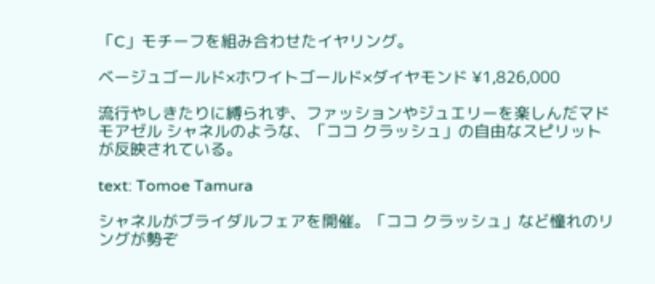「C」モチーフを組み合わせたイヤリング。

ベージュゴールド×ホワイトゴールド×ダイヤモンド ¥1,826,000

流行やしきたりに縛られず、ファッションやジュエリーを楽しんだマドモアゼル シャネルのような、「ココ クラッシュ」の自由なスピリットが反映されている。

text: Tomoe Tamura

シャネルがブライダルフェアを開催。「ココ クラッシュ」など憧れのリングが勢ぞ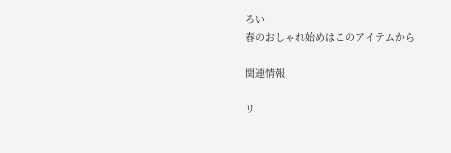ろい
春のおしゃれ始めはこのアイテムから

関連情報

リ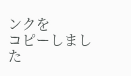ンクを
コピーしました